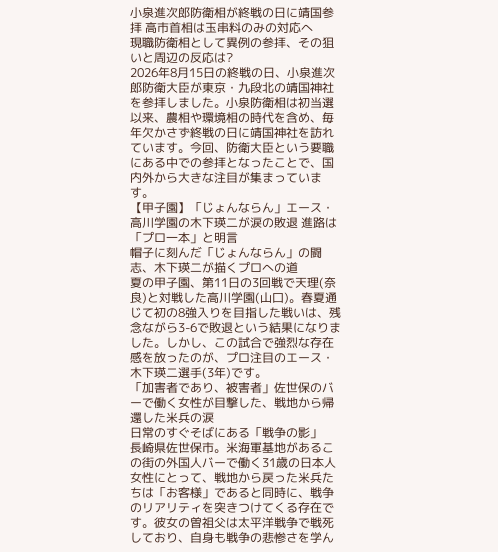小泉進次郎防衛相が終戦の日に靖国参拝 高市首相は玉串料のみの対応へ
現職防衛相として異例の参拝、その狙いと周辺の反応は?
2026年8月15日の終戦の日、小泉進次郎防衛大臣が東京・九段北の靖国神社を参拝しました。小泉防衛相は初当選以来、農相や環境相の時代を含め、毎年欠かさず終戦の日に靖国神社を訪れています。今回、防衛大臣という要職にある中での参拝となったことで、国内外から大きな注目が集まっています。
【甲子園】「じょんならん」エース・高川学園の木下瑛二が涙の敗退 進路は「プロ一本」と明言
帽子に刻んだ「じょんならん」の闘志、木下瑛二が描くプロへの道
夏の甲子園、第11日の3回戦で天理(奈良)と対戦した高川学園(山口)。春夏通じて初の8強入りを目指した戦いは、残念ながら3-6で敗退という結果になりました。しかし、この試合で強烈な存在感を放ったのが、プロ注目のエース・木下瑛二選手(3年)です。
「加害者であり、被害者」佐世保のバーで働く女性が目撃した、戦地から帰還した米兵の涙
日常のすぐそばにある「戦争の影」
長崎県佐世保市。米海軍基地があるこの街の外国人バーで働く31歳の日本人女性にとって、戦地から戻った米兵たちは「お客様」であると同時に、戦争のリアリティを突きつけてくる存在です。彼女の曽祖父は太平洋戦争で戦死しており、自身も戦争の悲惨さを学ん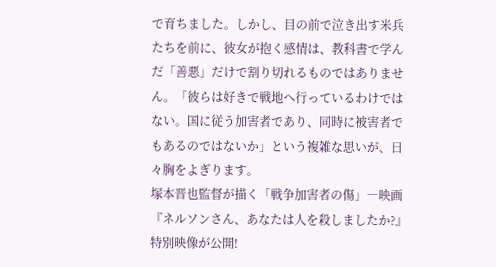で育ちました。しかし、目の前で泣き出す米兵たちを前に、彼女が抱く感情は、教科書で学んだ「善悪」だけで割り切れるものではありません。「彼らは好きで戦地へ行っているわけではない。国に従う加害者であり、同時に被害者でもあるのではないか」という複雑な思いが、日々胸をよぎります。
塚本晋也監督が描く「戦争加害者の傷」―映画『ネルソンさん、あなたは人を殺しましたか?』特別映像が公開!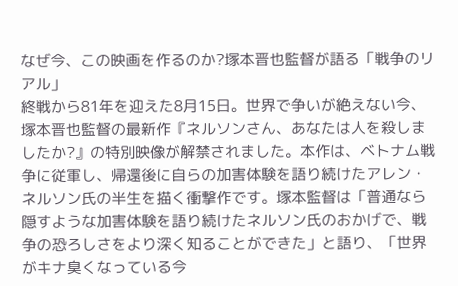なぜ今、この映画を作るのか?塚本晋也監督が語る「戦争のリアル」
終戦から81年を迎えた8月15日。世界で争いが絶えない今、塚本晋也監督の最新作『ネルソンさん、あなたは人を殺しましたか?』の特別映像が解禁されました。本作は、ベトナム戦争に従軍し、帰還後に自らの加害体験を語り続けたアレン・ネルソン氏の半生を描く衝撃作です。塚本監督は「普通なら隠すような加害体験を語り続けたネルソン氏のおかげで、戦争の恐ろしさをより深く知ることができた」と語り、「世界がキナ臭くなっている今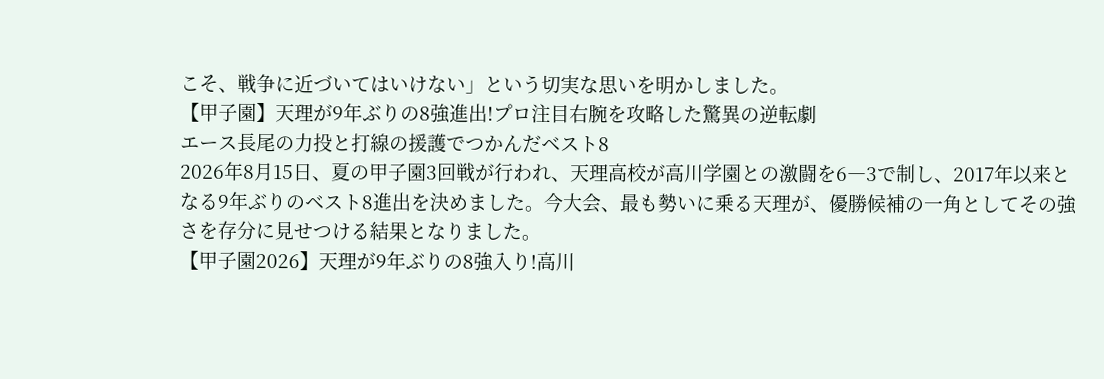こそ、戦争に近づいてはいけない」という切実な思いを明かしました。
【甲子園】天理が9年ぶりの8強進出!プロ注目右腕を攻略した驚異の逆転劇
エース長尾の力投と打線の援護でつかんだベスト8
2026年8月15日、夏の甲子園3回戦が行われ、天理高校が高川学園との激闘を6―3で制し、2017年以来となる9年ぶりのベスト8進出を決めました。今大会、最も勢いに乗る天理が、優勝候補の一角としてその強さを存分に見せつける結果となりました。
【甲子園2026】天理が9年ぶりの8強入り!高川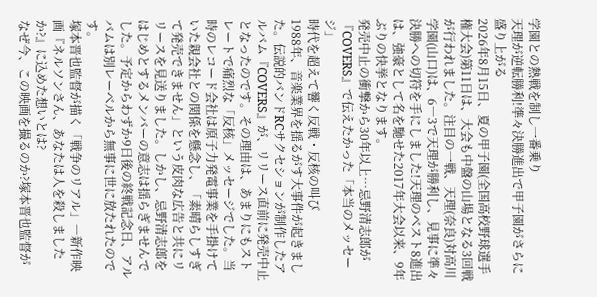学園との熱戦を制し一番乗り
天理が逆転勝利!準々決勝進出で甲子園がさらに盛り上がる
2026年8月15日、夏の甲子園(全国高校野球選手権大会)第11日は、大会も中盤の山場となる3回戦が行われました。注目の一戦、天理(奈良)対高川学園(山口)は、6―3で天理が勝利し、見事に準々決勝への切符を手にしました!天理のベスト8進出は、強豪として名を馳せた2017年大会以来、9年ぶりの快挙となります。
発売中止の衝撃から30年以上…忌野清志郎が『COVERS』で伝えたかった「本当のメッセージ」
時代を超えて響く反戦・反核の叫び
1988年、音楽業界を揺るがす大事件が起きました。伝説的バンドRCサクセションが制作したアルバム『COVERS』が、リリース直前に発売中止となったのです。その理由は、あまりにもストレートで痛烈な「反核」メッセージでした。当時のレコード会社は原子力発電事業を手掛けていた親会社との関係を懸念し、「素晴らしすぎて発売できません」という皮肉な広告と共にリリースを見送りました。しかし、忌野清志郎をはじめとするメンバーの意志は揺らぎませんでした。予定からわずか9日後の終戦記念日、アルバムは別レーベルから無事に世に放たれたのです。
塚本晋也監督が描く「戦争のリアル」―新作映画『ネルソンさん、あなたは人を殺しましたか?』に込めた想いとは?
なぜ今、この映画を撮るのか?塚本晋也監督が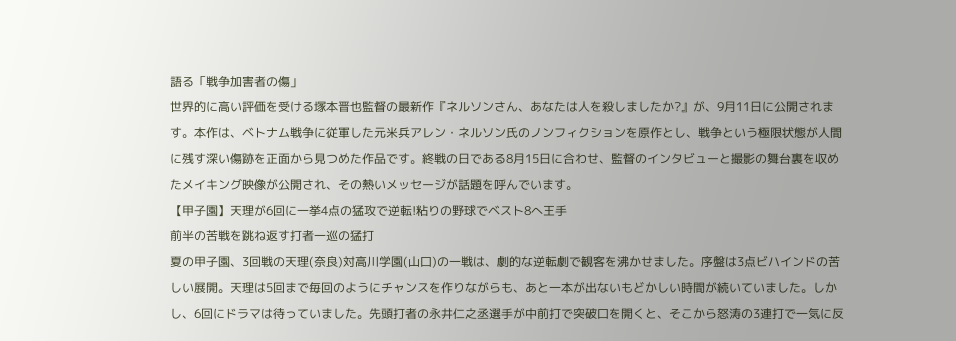語る「戦争加害者の傷」
世界的に高い評価を受ける塚本晋也監督の最新作『ネルソンさん、あなたは人を殺しましたか?』が、9月11日に公開されます。本作は、ベトナム戦争に従軍した元米兵アレン・ネルソン氏のノンフィクションを原作とし、戦争という極限状態が人間に残す深い傷跡を正面から見つめた作品です。終戦の日である8月15日に合わせ、監督のインタビューと撮影の舞台裏を収めたメイキング映像が公開され、その熱いメッセージが話題を呼んでいます。
【甲子園】天理が6回に一挙4点の猛攻で逆転!粘りの野球でベスト8へ王手
前半の苦戦を跳ね返す打者一巡の猛打
夏の甲子園、3回戦の天理(奈良)対高川学園(山口)の一戦は、劇的な逆転劇で観客を沸かせました。序盤は3点ビハインドの苦しい展開。天理は5回まで毎回のようにチャンスを作りながらも、あと一本が出ないもどかしい時間が続いていました。しかし、6回にドラマは待っていました。先頭打者の永井仁之丞選手が中前打で突破口を開くと、そこから怒涛の3連打で一気に反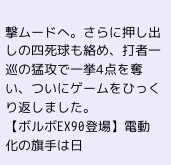撃ムードへ。さらに押し出しの四死球も絡め、打者一巡の猛攻で一挙4点を奪い、ついにゲームをひっくり返しました。
【ボルボEX90登場】電動化の旗手は日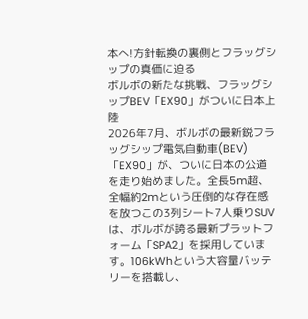本へ!方針転換の裏側とフラッグシップの真価に迫る
ボルボの新たな挑戦、フラッグシップBEV「EX90」がついに日本上陸
2026年7月、ボルボの最新鋭フラッグシップ電気自動車(BEV)「EX90」が、ついに日本の公道を走り始めました。全長5m超、全幅約2mという圧倒的な存在感を放つこの3列シート7人乗りSUVは、ボルボが誇る最新プラットフォーム「SPA2」を採用しています。106kWhという大容量バッテリーを搭載し、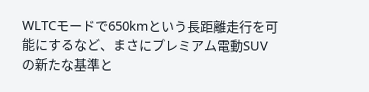WLTCモードで650kmという長距離走行を可能にするなど、まさにプレミアム電動SUVの新たな基準と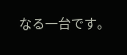なる一台です。